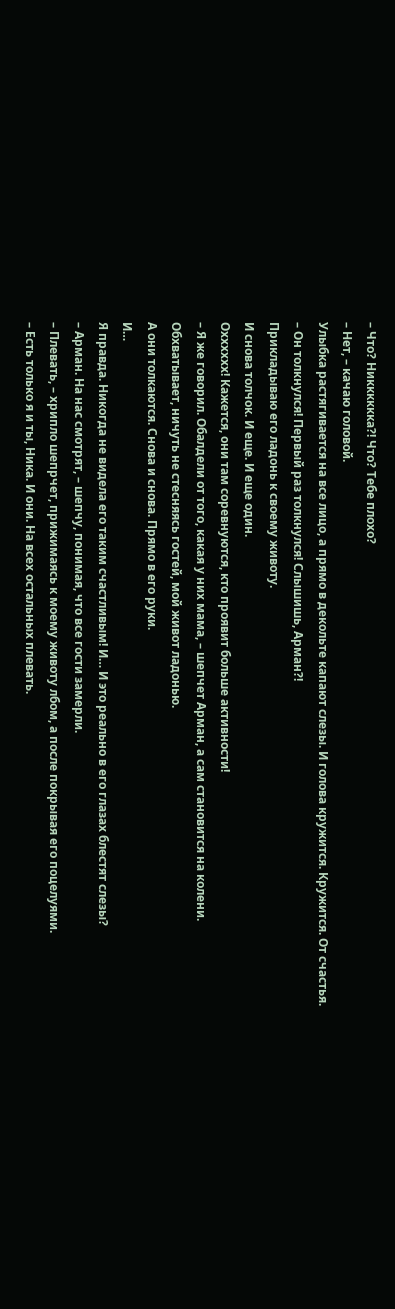– Что? Никккккка?! Что? Тебе плохо?
– Нет, – качаю головой.
Улыбка растягивается на все лицо, а прямо в декольте капают слезы. И голова кружится. Кружится. От счастья.
– Он толкнулся! Первый раз толкнулся! Слышишь, Арман?!
Прикладываю его ладонь к своему животу.
И снова толчок. И еще. И еще один.
Охххххх! Кажется, они там соревнуются, кто проявит больше активности!
– Я же говорил. Обалдели от того, какая у них мама, – шепчет Арман, а сам становится на колени.
Обхватывает, ничуть не стесняясь гостей, мой живот ладонью.
А они толкаются. Снова и снова. Прямо в его руки.
И…
Я правда. Никогда не видела его таким счастливым! И… И это реально в его глазах блестят слезы?
– Арман. На нас смотрят, – шепчу, понимая, что все гости замерли.
– Плевать, – хрипло шепрчет, прижимаясь к моему животу лбом, а после покрывая его поцелуями.
– Есть только я и ты, Ника. И они. На всех остальных плевать.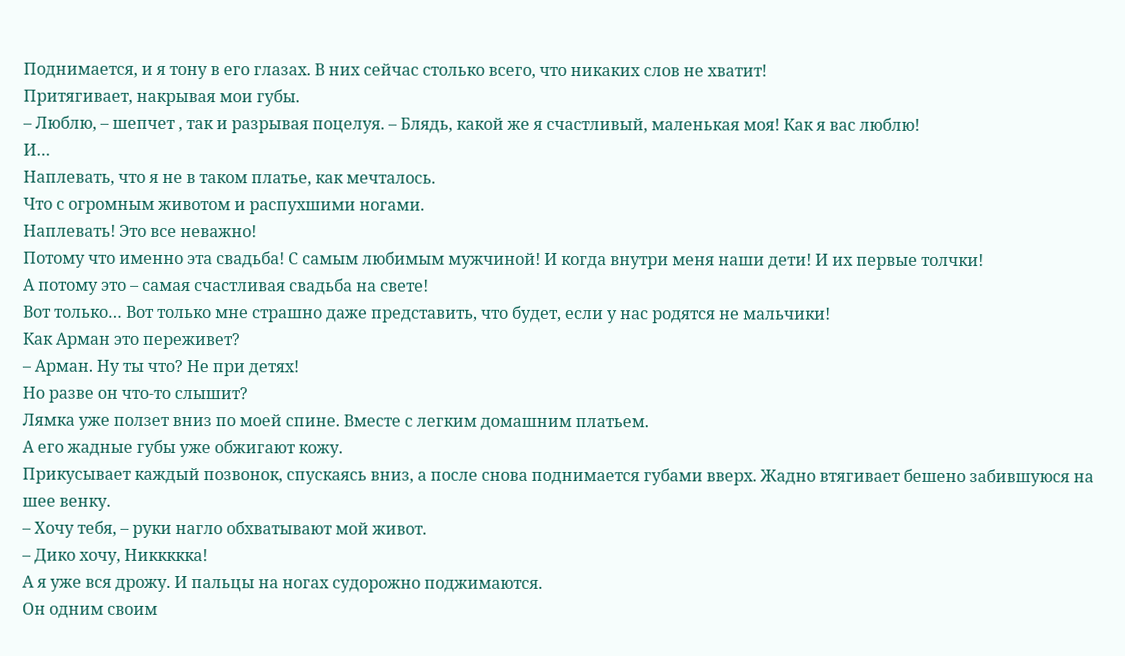Поднимается, и я тону в его глазах. В них сейчас столько всего, что никаких слов не хватит!
Притягивает, накрывая мои губы.
– Люблю, – шепчет , так и разрывая поцелуя. – Блядь, какой же я счастливый, маленькая моя! Как я вас люблю!
И…
Наплевать, что я не в таком платье, как мечталось.
Что с огромным животом и распухшими ногами.
Наплевать! Это все неважно!
Потому что именно эта свадьба! С самым любимым мужчиной! И когда внутри меня наши дети! И их первые толчки!
А потому это – самая счастливая свадьба на свете!
Вот только… Вот только мне страшно даже представить, что будет, если у нас родятся не мальчики!
Как Арман это переживет?
– Арман. Ну ты что? Не при детях!
Но разве он что-то слышит?
Лямка уже ползет вниз по моей спине. Вместе с легким домашним платьем.
А его жадные губы уже обжигают кожу.
Прикусывает каждый позвонок, спускаясь вниз, а после снова поднимается губами вверх. Жадно втягивает бешено забившуюся на шее венку.
– Хочу тебя, – руки нагло обхватывают мой живот.
– Дико хочу, Никкккка!
А я уже вся дрожу. И пальцы на ногах судорожно поджимаются.
Он одним своим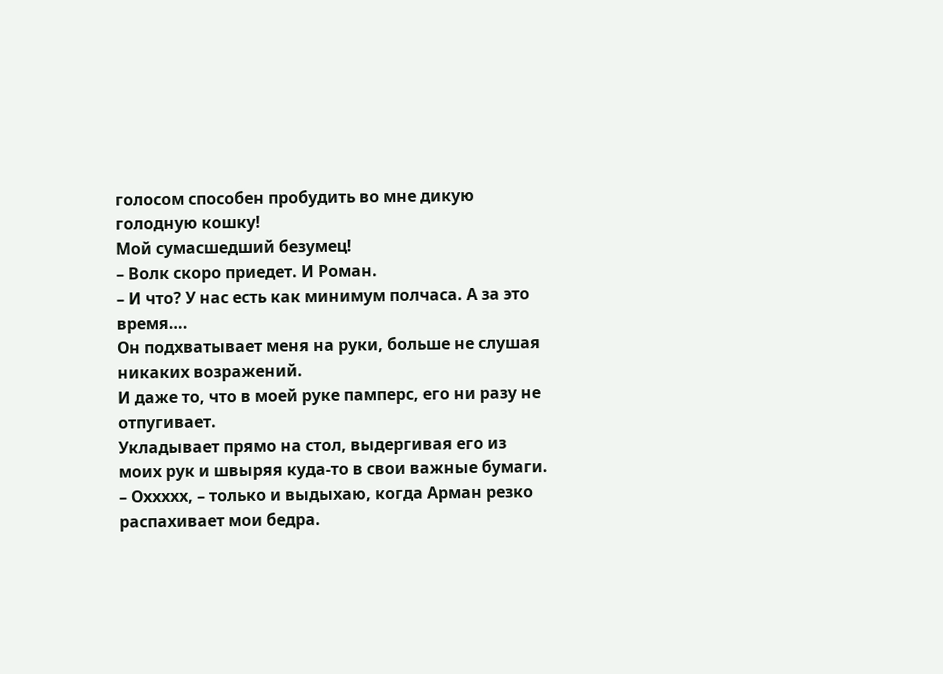голосом способен пробудить во мне дикую голодную кошку!
Мой сумасшедший безумец!
– Волк скоро приедет. И Роман.
– И что? У нас есть как минимум полчаса. А за это время….
Он подхватывает меня на руки, больше не слушая никаких возражений.
И даже то, что в моей руке памперс, его ни разу не отпугивает.
Укладывает прямо на стол, выдергивая его из моих рук и швыряя куда-то в свои важные бумаги.
– Оххххх, – только и выдыхаю, когда Арман резко распахивает мои бедра.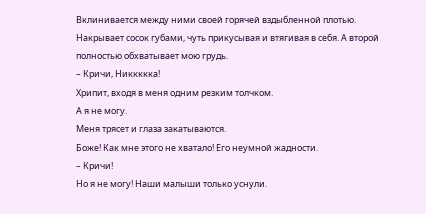Вклинивается между ними своей горячей вздыбленной плотью.
Накрывает сосок губами, чуть прикусывая и втягивая в себя. А второй полностью обхватывает мою грудь.
– Кричи, Никкккка!
Хрипит, входя в меня одним резким толчком.
А я не могу.
Меня трясет и глаза закатываются.
Боже! Как мне этого не хватало! Его неумной жадности.
– Кричи!
Но я не могу! Наши малыши только уснули.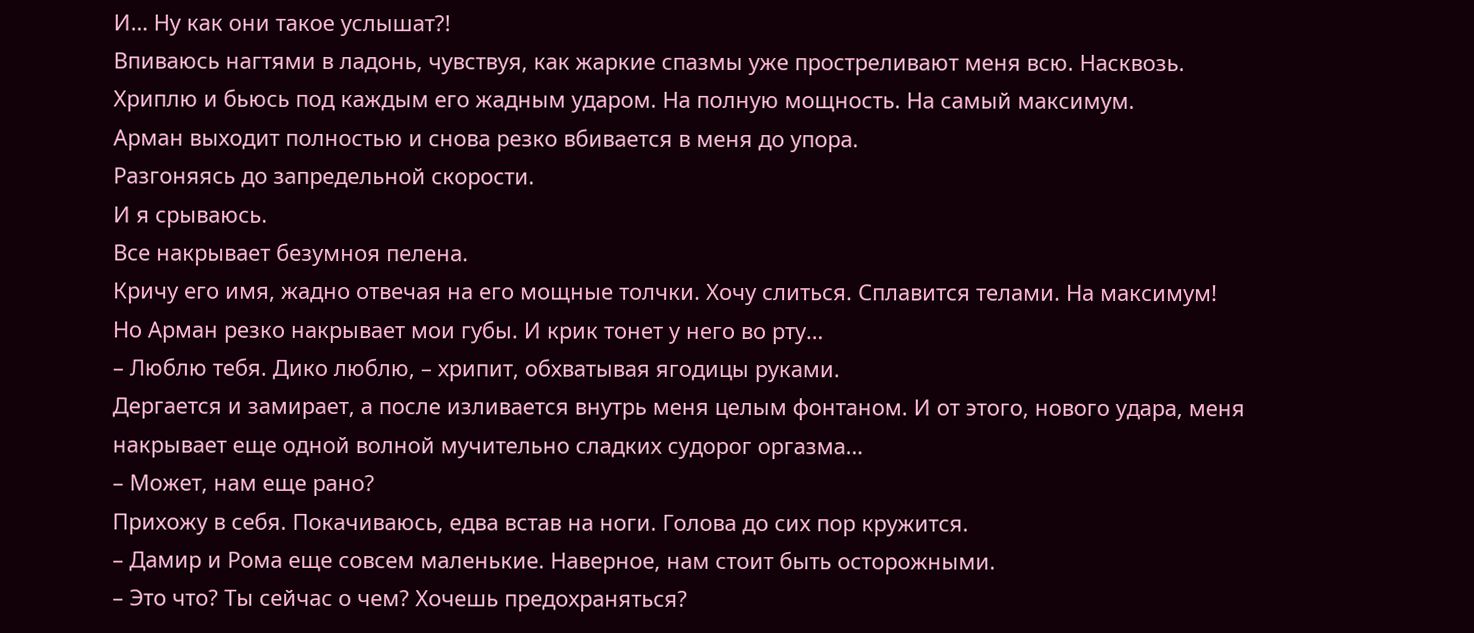И… Ну как они такое услышат?!
Впиваюсь нагтями в ладонь, чувствуя, как жаркие спазмы уже простреливают меня всю. Насквозь.
Хриплю и бьюсь под каждым его жадным ударом. На полную мощность. На самый максимум.
Арман выходит полностью и снова резко вбивается в меня до упора.
Разгоняясь до запредельной скорости.
И я срываюсь.
Все накрывает безумноя пелена.
Кричу его имя, жадно отвечая на его мощные толчки. Хочу слиться. Сплавится телами. На максимум!
Но Арман резко накрывает мои губы. И крик тонет у него во рту…
– Люблю тебя. Дико люблю, – хрипит, обхватывая ягодицы руками.
Дергается и замирает, а после изливается внутрь меня целым фонтаном. И от этого, нового удара, меня накрывает еще одной волной мучительно сладких судорог оргазма…
– Может, нам еще рано?
Прихожу в себя. Покачиваюсь, едва встав на ноги. Голова до сих пор кружится.
– Дамир и Рома еще совсем маленькие. Наверное, нам стоит быть осторожными.
– Это что? Ты сейчас о чем? Хочешь предохраняться?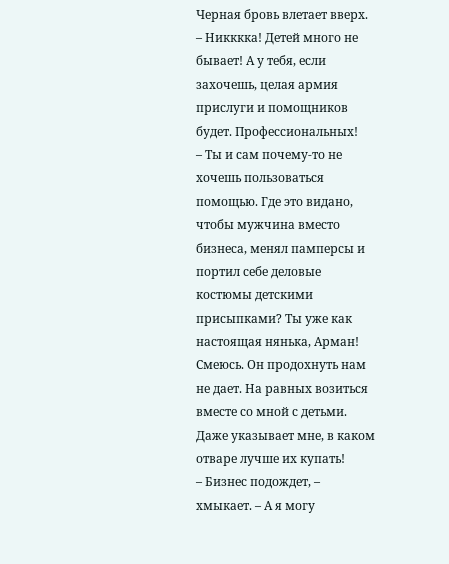Черная бровь влетает вверх.
– Никккка! Детей много не бывает! А у тебя, если захочешь, целая армия прислуги и помощников будет. Профессиональных!
– Ты и сам почему-то не хочешь пользоваться помощью. Где это видано, чтобы мужчина вместо бизнеса, менял памперсы и портил себе деловые костюмы детскими присыпками? Ты уже как настоящая нянька, Арман!
Смеюсь. Он продохнуть нам не дает. На равных возиться вместе со мной с детьми. Даже указывает мне, в каком отваре лучше их купать!
– Бизнес подождет, – хмыкает. – А я могу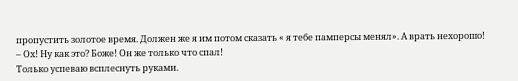пропустить золотое время. Должен же я им потом сказать « я тебе памперсы менял». А врать нехорошо!
– Ох! Ну как это? Боже! Он же только что спал!
Только успеваю всплеснуть руками.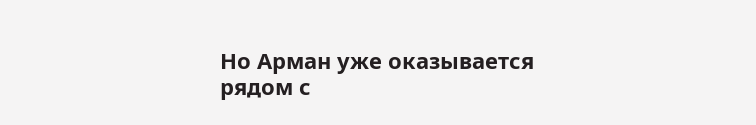Но Арман уже оказывается рядом с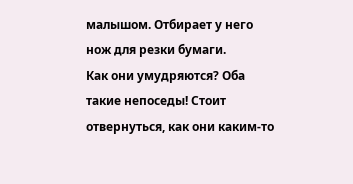малышом. Отбирает у него нож для резки бумаги.
Как они умудряются? Оба такие непоседы! Стоит отвернуться, как они каким-то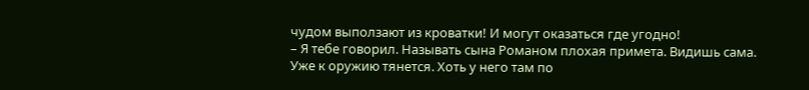чудом выползают из кроватки! И могут оказаться где угодно!
– Я тебе говорил. Называть сына Романом плохая примета. Видишь сама. Уже к оружию тянется. Хоть у него там по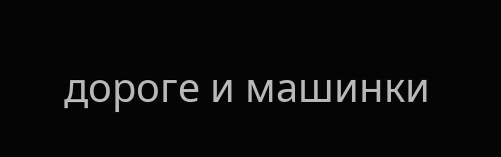дороге и машинки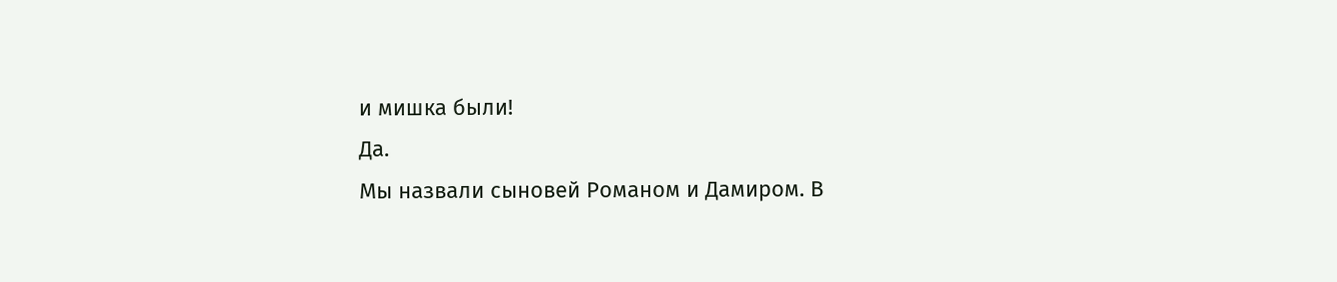и мишка были!
Да.
Мы назвали сыновей Романом и Дамиром. В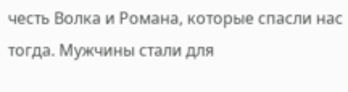честь Волка и Романа, которые спасли нас тогда. Мужчины стали для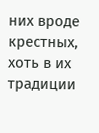них вроде крестных, хоть в их традиции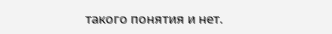такого понятия и нет.